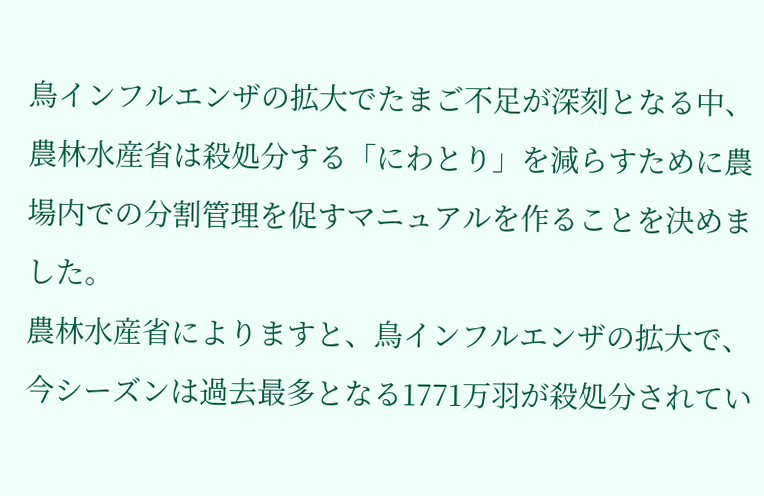鳥インフルエンザの拡大でたまご不足が深刻となる中、農林水産省は殺処分する「にわとり」を減らすために農場内での分割管理を促すマニュアルを作ることを決めました。
農林水産省によりますと、鳥インフルエンザの拡大で、今シーズンは過去最多となる1771万羽が殺処分されてい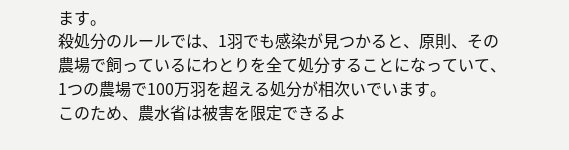ます。
殺処分のルールでは、1羽でも感染が見つかると、原則、その農場で飼っているにわとりを全て処分することになっていて、1つの農場で100万羽を超える処分が相次いでいます。
このため、農水省は被害を限定できるよ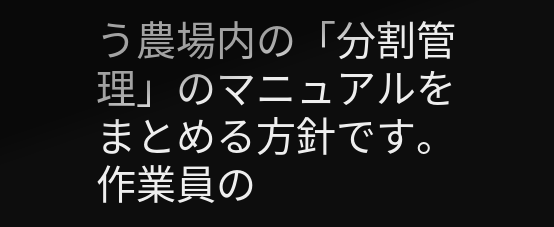う農場内の「分割管理」のマニュアルをまとめる方針です。
作業員の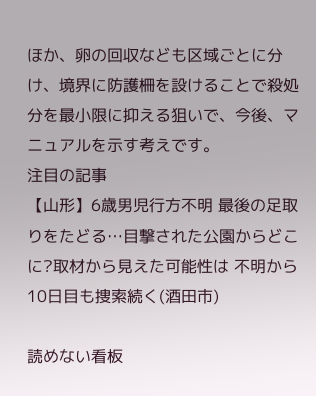ほか、卵の回収なども区域ごとに分け、境界に防護柵を設けることで殺処分を最小限に抑える狙いで、今後、マニュアルを示す考えです。
注目の記事
【山形】6歳男児行方不明 最後の足取りをたどる…目撃された公園からどこに?取材から見えた可能性は 不明から10日目も捜索続く(酒田市)

読めない看板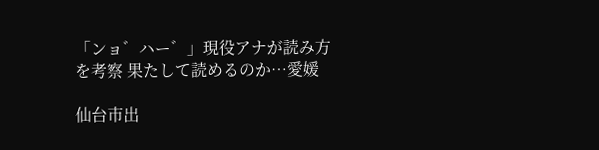「ンョ゛ハー゛」現役アナが読み方を考察 果たして読めるのか…愛媛

仙台市出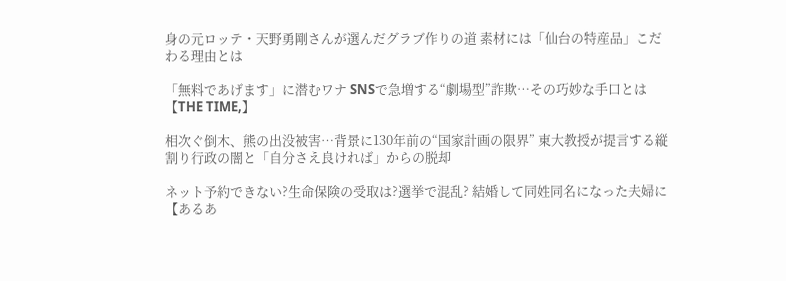身の元ロッテ・天野勇剛さんが選んだグラブ作りの道 素材には「仙台の特産品」こだわる理由とは

「無料であげます」に潜むワナ SNSで急増する“劇場型”詐欺…その巧妙な手口とは【THE TIME,】

相次ぐ倒木、熊の出没被害…背景に130年前の“国家計画の限界” 東大教授が提言する縦割り行政の闇と「自分さえ良ければ」からの脱却

ネット予約できない?生命保険の受取は?選挙で混乱? 結婚して同姓同名になった夫婦に【あるあ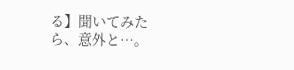る】聞いてみたら、意外と…。